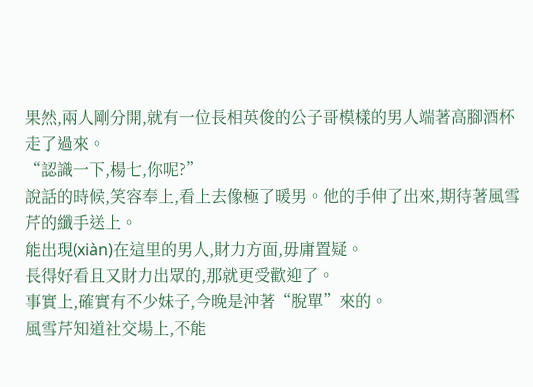果然,兩人剛分開,就有一位長相英俊的公子哥模樣的男人端著高腳酒杯走了過來。
“認識一下,楊七,你呢?”
說話的時候,笑容奉上,看上去像極了暖男。他的手伸了出來,期待著風雪芹的纖手送上。
能出現(xiàn)在這里的男人,財力方面,毋庸置疑。
長得好看且又財力出眾的,那就更受歡迎了。
事實上,確實有不少妹子,今晚是沖著“脫單”來的。
風雪芹知道社交場上,不能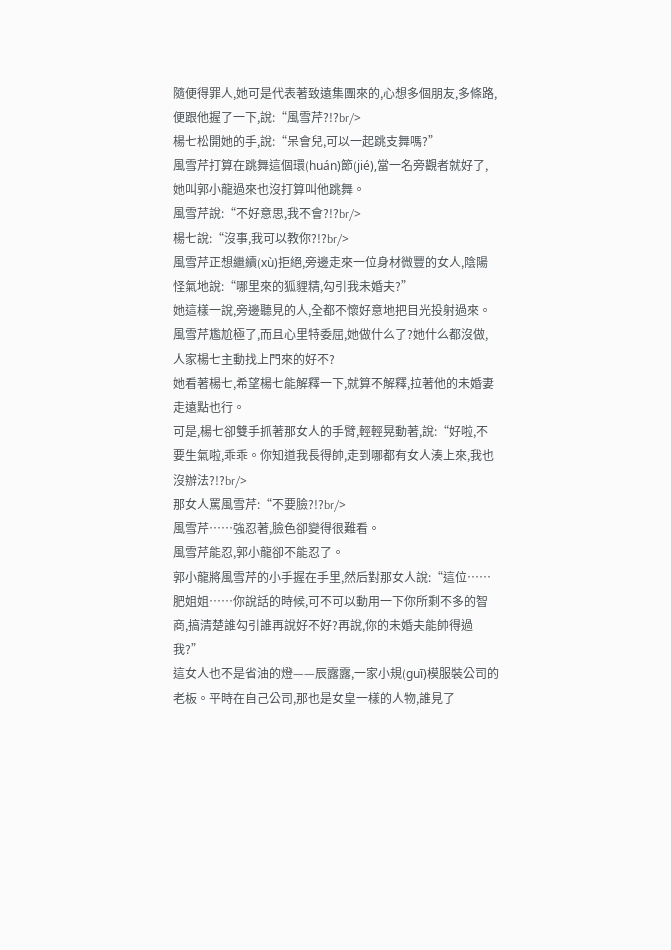隨便得罪人,她可是代表著致遠集團來的,心想多個朋友,多條路,便跟他握了一下,說:“風雪芹?!?br/>
楊七松開她的手,說:“呆會兒,可以一起跳支舞嗎?”
風雪芹打算在跳舞這個環(huán)節(jié),當一名旁觀者就好了,她叫郭小龍過來也沒打算叫他跳舞。
風雪芹說:“不好意思,我不會?!?br/>
楊七說:“沒事,我可以教你?!?br/>
風雪芹正想繼續(xù)拒絕,旁邊走來一位身材微豐的女人,陰陽怪氣地說:“哪里來的狐貍精,勾引我未婚夫?”
她這樣一說,旁邊聽見的人,全都不懷好意地把目光投射過來。
風雪芹尷尬極了,而且心里特委屈,她做什么了?她什么都沒做,人家楊七主動找上門來的好不?
她看著楊七,希望楊七能解釋一下,就算不解釋,拉著他的未婚妻走遠點也行。
可是,楊七卻雙手抓著那女人的手臂,輕輕晃動著,說:“好啦,不要生氣啦,乖乖。你知道我長得帥,走到哪都有女人湊上來,我也沒辦法?!?br/>
那女人罵風雪芹:“不要臉?!?br/>
風雪芹……強忍著,臉色卻變得很難看。
風雪芹能忍,郭小龍卻不能忍了。
郭小龍將風雪芹的小手握在手里,然后對那女人說:“這位……肥姐姐……你說話的時候,可不可以動用一下你所剩不多的智商,搞清楚誰勾引誰再說好不好?再說,你的未婚夫能帥得過我?”
這女人也不是省油的燈——辰露露,一家小規(guī)模服裝公司的老板。平時在自己公司,那也是女皇一樣的人物,誰見了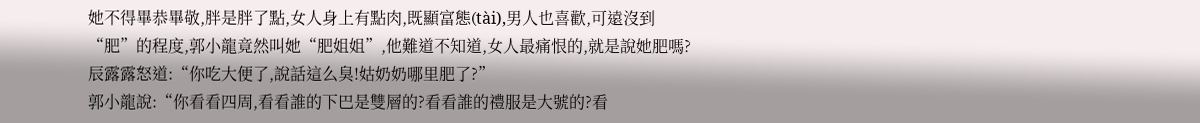她不得畢恭畢敬,胖是胖了點,女人身上有點肉,既顯富態(tài),男人也喜歡,可遠沒到“肥”的程度,郭小龍竟然叫她“肥姐姐”,他難道不知道,女人最痛恨的,就是說她肥嗎?
辰露露怒道:“你吃大便了,說話這么臭!姑奶奶哪里肥了?”
郭小龍說:“你看看四周,看看誰的下巴是雙層的?看看誰的禮服是大號的?看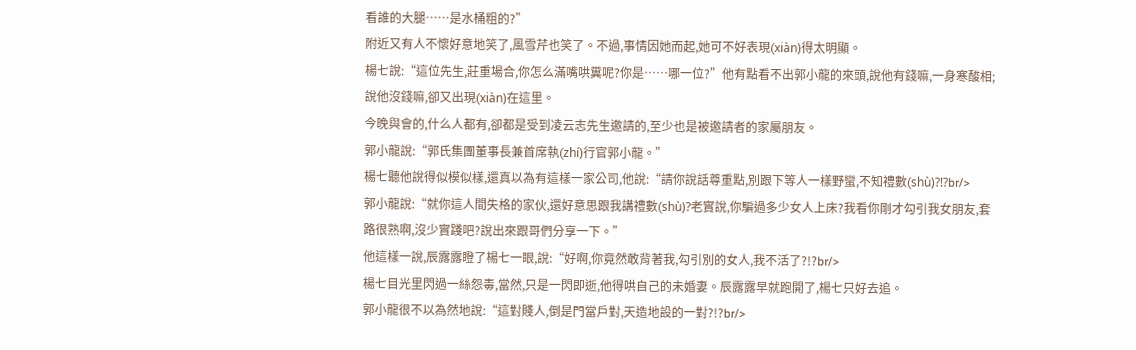看誰的大腿……是水桶粗的?”
附近又有人不懷好意地笑了,風雪芹也笑了。不過,事情因她而起,她可不好表現(xiàn)得太明顯。
楊七說:“這位先生,莊重場合,你怎么滿嘴哄糞呢?你是……哪一位?”他有點看不出郭小龍的來頭,說他有錢嘛,一身寒酸相;說他沒錢嘛,卻又出現(xiàn)在這里。
今晚與會的,什么人都有,卻都是受到凌云志先生邀請的,至少也是被邀請者的家屬朋友。
郭小龍說:“郭氏集團董事長兼首席執(zhí)行官郭小龍。”
楊七聽他說得似模似樣,還真以為有這樣一家公司,他說:“請你說話尊重點,別跟下等人一樣野蠻,不知禮數(shù)?!?br/>
郭小龍說:“就你這人間失格的家伙,還好意思跟我講禮數(shù)?老實說,你騙過多少女人上床?我看你剛才勾引我女朋友,套路很熟啊,沒少實踐吧?說出來跟哥們分享一下。”
他這樣一說,辰露露瞪了楊七一眼,說:“好啊,你竟然敢背著我,勾引別的女人,我不活了?!?br/>
楊七目光里閃過一絲怨毒,當然,只是一閃即逝,他得哄自己的未婚妻。辰露露早就跑開了,楊七只好去追。
郭小龍很不以為然地說:“這對賤人,倒是門當戶對,天造地設的一對?!?br/>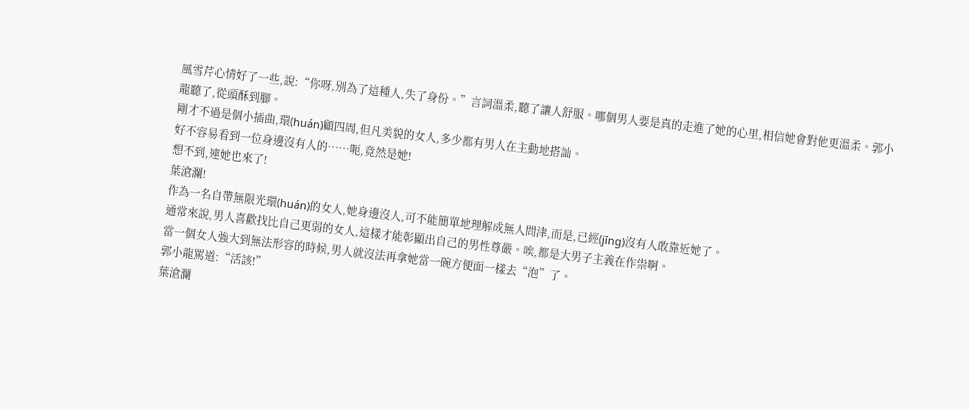風雪芹心情好了一些,說:“你呀,別為了這種人,失了身份。”言詞溫柔,聽了讓人舒服。哪個男人要是真的走進了她的心里,相信她會對他更溫柔。郭小龍聽了,從頭酥到腳。
剛才不過是個小插曲,環(huán)顧四周,但凡美貌的女人,多少都有男人在主動地搭訕。
好不容易看到一位身邊沒有人的……呃,竟然是她!
想不到,連她也來了!
葉滄瀾!
作為一名自帶無限光環(huán)的女人,她身邊沒人,可不能簡單地理解成無人問津,而是,已經(jīng)沒有人敢靠近她了。
通常來說,男人喜歡找比自己更弱的女人,這樣才能彰顯出自己的男性尊嚴。唉,都是大男子主義在作祟啊。
當一個女人強大到無法形容的時候,男人就沒法再拿她當一碗方便面一樣去“泡”了。
郭小龍罵道:“活該!”
葉滄瀾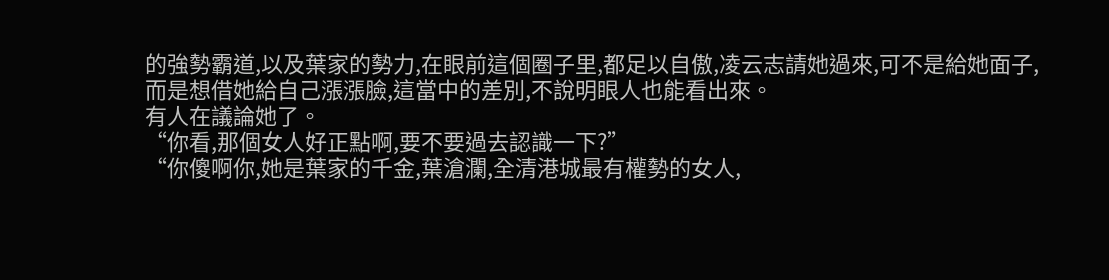的強勢霸道,以及葉家的勢力,在眼前這個圈子里,都足以自傲,凌云志請她過來,可不是給她面子,而是想借她給自己漲漲臉,這當中的差別,不說明眼人也能看出來。
有人在議論她了。
“你看,那個女人好正點啊,要不要過去認識一下?”
“你傻啊你,她是葉家的千金,葉滄瀾,全清港城最有權勢的女人,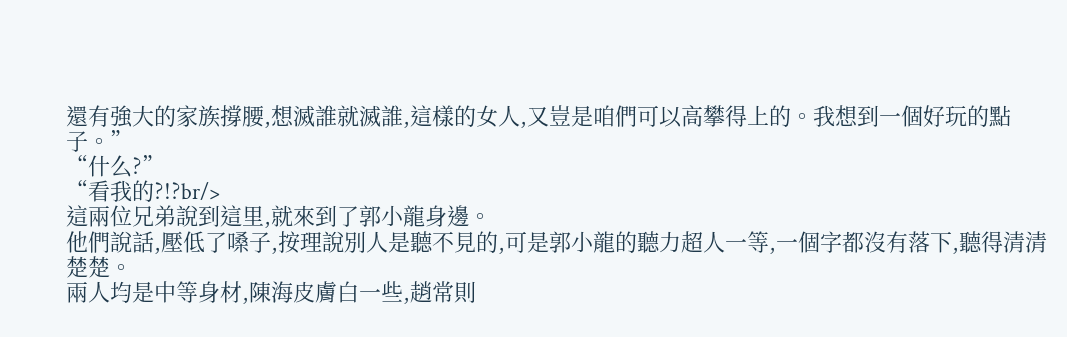還有強大的家族撐腰,想滅誰就滅誰,這樣的女人,又豈是咱們可以高攀得上的。我想到一個好玩的點子。”
“什么?”
“看我的?!?br/>
這兩位兄弟說到這里,就來到了郭小龍身邊。
他們說話,壓低了嗓子,按理說別人是聽不見的,可是郭小龍的聽力超人一等,一個字都沒有落下,聽得清清楚楚。
兩人均是中等身材,陳海皮膚白一些,趙常則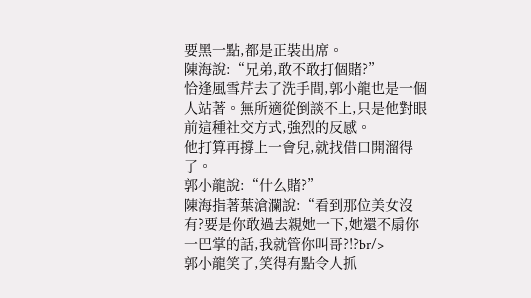要黑一點,都是正裝出席。
陳海說:“兄弟,敢不敢打個賭?”
恰逢風雪芹去了洗手間,郭小龍也是一個人站著。無所適從倒談不上,只是他對眼前這種社交方式,強烈的反感。
他打算再撐上一會兒,就找借口開溜得了。
郭小龍說:“什么賭?”
陳海指著葉滄瀾說:“看到那位美女沒有?要是你敢過去親她一下,她還不扇你一巴掌的話,我就管你叫哥?!?br/>
郭小龍笑了,笑得有點令人抓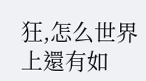狂,怎么世界上還有如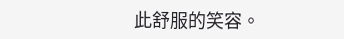此舒服的笑容。